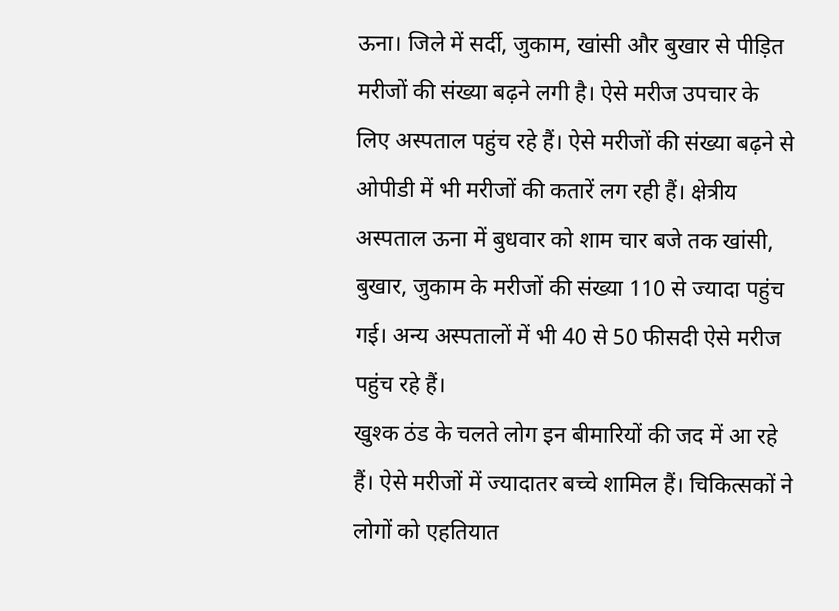ऊना। जिले में सर्दी, जुकाम, खांसी और बुखार से पीड़ित मरीजों की संख्या बढ़ने लगी है। ऐसे मरीज उपचार के लिए अस्पताल पहुंच रहे हैं। ऐसे मरीजों की संख्या बढ़ने से ओपीडी में भी मरीजों की कतारें लग रही हैं। क्षेत्रीय अस्पताल ऊना में बुधवार को शाम चार बजे तक खांसी, बुखार, जुकाम के मरीजों की संख्या 110 से ज्यादा पहुंच गई। अन्य अस्पतालों में भी 40 से 50 फीसदी ऐसे मरीज पहुंच रहे हैं।
खुश्क ठंड के चलते लोग इन बीमारियों की जद में आ रहे हैं। ऐसे मरीजों में ज्यादातर बच्चे शामिल हैं। चिकित्सकों ने लोगों को एहतियात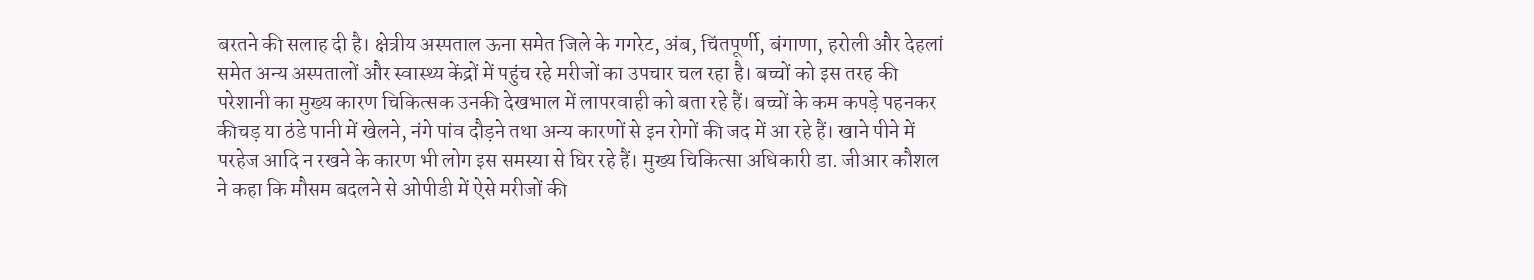बरतने की सलाह दी है। क्षेत्रीय अस्पताल ऊना समेत जिले के गगरेट, अंब, चिंतपूर्णी, बंगाणा, हरोली और देहलां समेत अन्य अस्पतालों और स्वास्थ्य केंद्रों में पहुंच रहे मरीजों का उपचार चल रहा है। बच्चों को इस तरह की परेशानी का मुख्य कारण चिकित्सक उनकी देखभाल में लापरवाही को बता रहे हैं। बच्चों के कम कपड़े पहनकर कीचड़ या ठंडे पानी में खेलने, नंगे पांव दौड़ने तथा अन्य कारणों से इन रोगों की जद में आ रहे हैं। खाने पीने में परहेज आदि न रखने के कारण भी लोग इस समस्या से घिर रहे हैं। मुख्य चिकित्सा अधिकारी डा. जीआर कौशल ने कहा कि मौसम बदलने से ओपीडी में ऐसे मरीजों की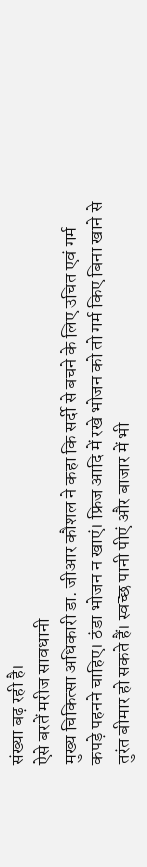संख्या बढ़ रही है।
ऐसे बरतें मरीज सावधानी
मुख्य चिकित्सा अधिकारी डा. जीआर कौशल ने कहा कि सर्दी से बचने के लिए उचित एवं गर्म कपड़े पहनने चाहिए। ठंडा भोजन न खाएं। फ्रिज आदि में रखे भोजन को तो गर्म किए बिना खाने से तुरंत बीमार हो सकते हैं। स्वच्छ पानी पीएं और बाजार में भी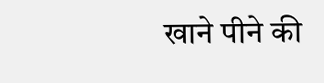खाने पीने की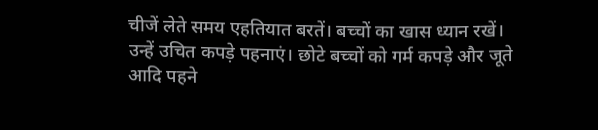चीजें लेते समय एहतियात बरतें। बच्चों का खास ध्यान रखें। उन्हें उचित कपड़े पहनाएं। छोटे बच्चों को गर्म कपड़े और जूते आदि पहने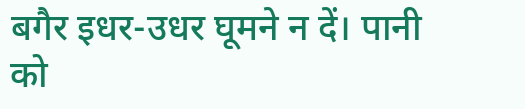बगैर इधर-उधर घूमने न दें। पानी को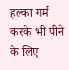हल्का गर्म करके भी पीने के लिए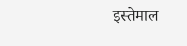इस्तेमाल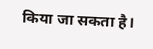किया जा सकता है।